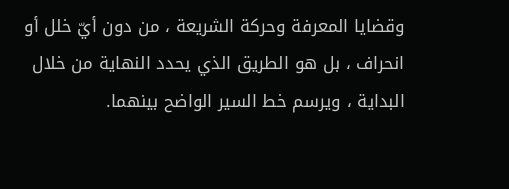وقضايا المعرفة وحركة الشريعة ، من دون أيّ خلل أو انحراف ، بل هو الطريق الذي يحدد النهاية من خلال البداية ، ويرسم خط السير الواضح بينهما.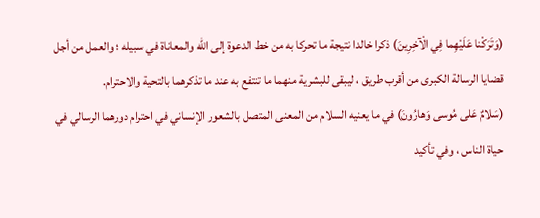(وَتَرَكْنا عَلَيْهِما فِي الْآخِرِينَ) ذكرا خالدا نتيجة ما تحركا به من خط الدعوة إلى الله والمعاناة في سبيله ؛ والعمل من أجل قضايا الرسالة الكبرى من أقرب طريق ، ليبقى للبشرية منهما ما تنتفع به عند ما تذكرهما بالتحية والاحترام.
(سَلامٌ عَلى مُوسى وَهارُونَ) في ما يعنيه السلام من المعنى المتصل بالشعور الإنساني في احترام دورهما الرسالي في حياة الناس ، وفي تأكيد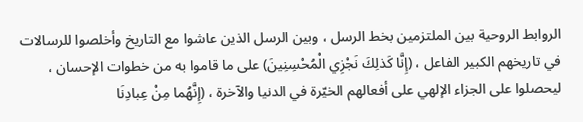الروابط الروحية بين الملتزمين بخط الرسل ، وبين الرسل الذين عاشوا مع التاريخ وأخلصوا للرسالات في تاريخهم الكبير الفاعل ، (إِنَّا كَذلِكَ نَجْزِي الْمُحْسِنِينَ) على ما قاموا به من خطوات الإحسان ، ليحصلوا على الجزاء الإلهي على أفعالهم الخيّرة في الدنيا والآخرة ، (إِنَّهُما مِنْ عِبادِنَا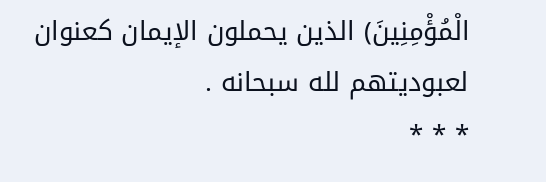الْمُؤْمِنِينَ) الذين يحملون الإيمان كعنوان لعبوديتهم لله سبحانه .
* * *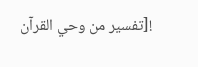![تفسير من وحي القرآن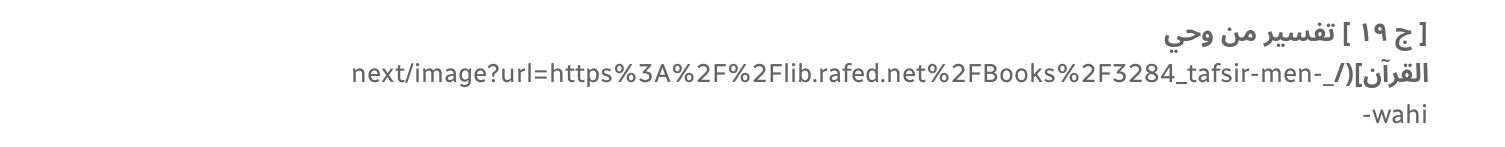[ ج ١٩ ] تفسير من وحي القرآن](/_next/image?url=https%3A%2F%2Flib.rafed.net%2FBooks%2F3284_tafsir-men-wahi-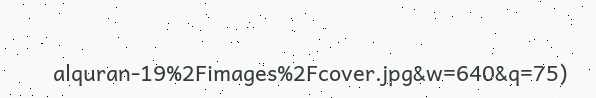alquran-19%2Fimages%2Fcover.jpg&w=640&q=75)